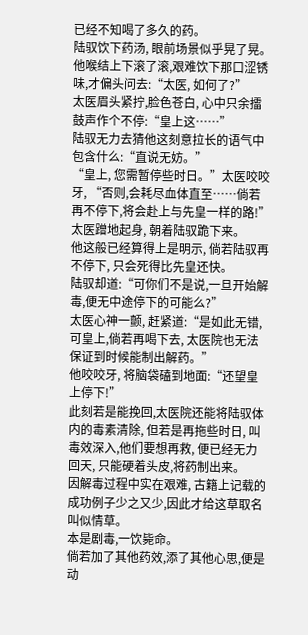已经不知喝了多久的药。
陆驭饮下药汤, 眼前场景似乎晃了晃。
他喉结上下滚了滚,艰难饮下那口涩锈味,才偏头问去:“太医, 如何了?”
太医眉头紧拧,脸色苍白, 心中只余擂鼓声作个不停:“皇上这……”
陆驭无力去猜他这刻意拉长的语气中包含什么:“直说无妨。”
“皇上, 您需暂停些时日。”太医咬咬牙, “否则,会耗尽血体直至……倘若再不停下,将会赴上与先皇一样的路!”
太医蹭地起身, 朝着陆驭跪下来。
他这般已经算得上是明示, 倘若陆驭再不停下, 只会死得比先皇还快。
陆驭却道:“可你们不是说,一旦开始解毒,便无中途停下的可能么?”
太医心神一颤, 赶紧道:“是如此无错, 可皇上,倘若再喝下去, 太医院也无法保证到时候能制出解药。”
他咬咬牙, 将脑袋磕到地面:“还望皇上停下!”
此刻若是能挽回,太医院还能将陆驭体内的毒素清除, 但若是再拖些时日, 叫毒效深入,他们要想再救, 便已经无力回天, 只能硬着头皮,将药制出来。
因解毒过程中实在艰难, 古籍上记载的成功例子少之又少,因此才给这草取名叫似情草。
本是剧毒,一饮毙命。
倘若加了其他药效,添了其他心思,便是动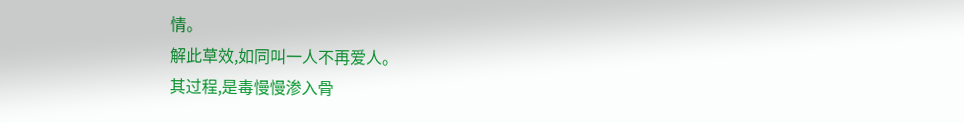情。
解此草效,如同叫一人不再爱人。
其过程,是毒慢慢渗入骨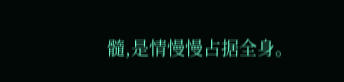髓,是情慢慢占据全身。